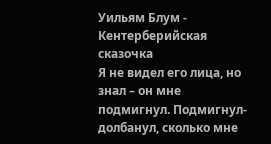Уильям Блум - Кентерберийская сказочка
Я не видел его лица, но знал – он мне подмигнул. Подмигнул-долбанул, сколько мне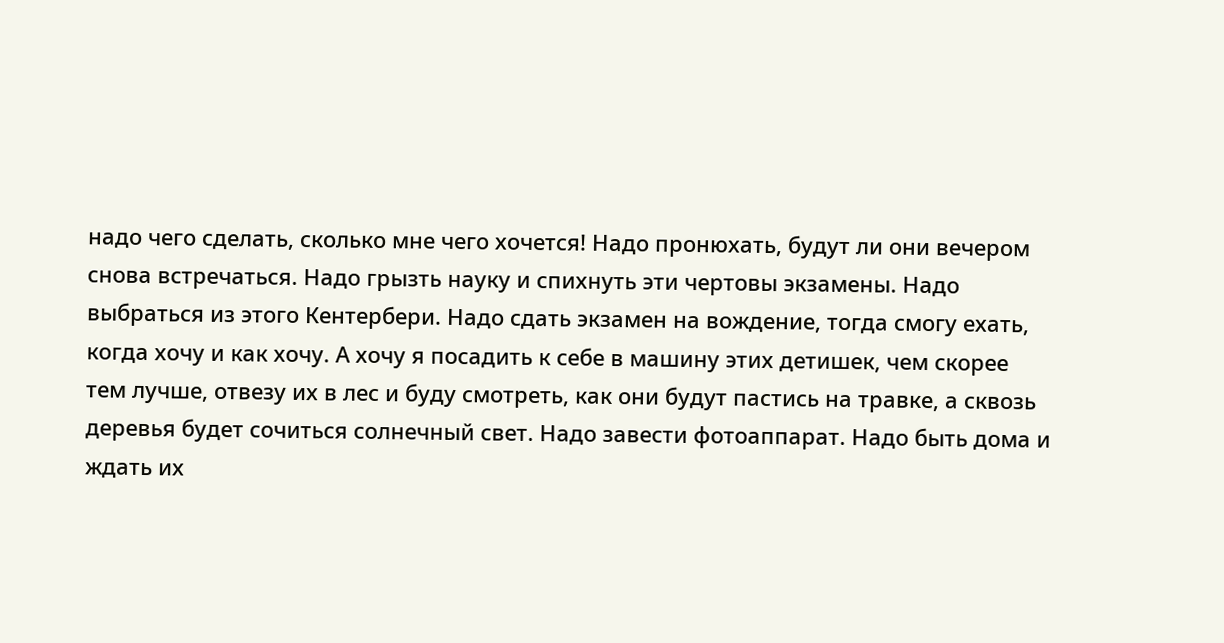надо чего сделать, сколько мне чего хочется! Надо пронюхать, будут ли они вечером снова встречаться. Надо грызть науку и спихнуть эти чертовы экзамены. Надо выбраться из этого Кентербери. Надо сдать экзамен на вождение, тогда смогу ехать, когда хочу и как хочу. А хочу я посадить к себе в машину этих детишек, чем скорее тем лучше, отвезу их в лес и буду смотреть, как они будут пастись на травке, а сквозь деревья будет сочиться солнечный свет. Надо завести фотоаппарат. Надо быть дома и ждать их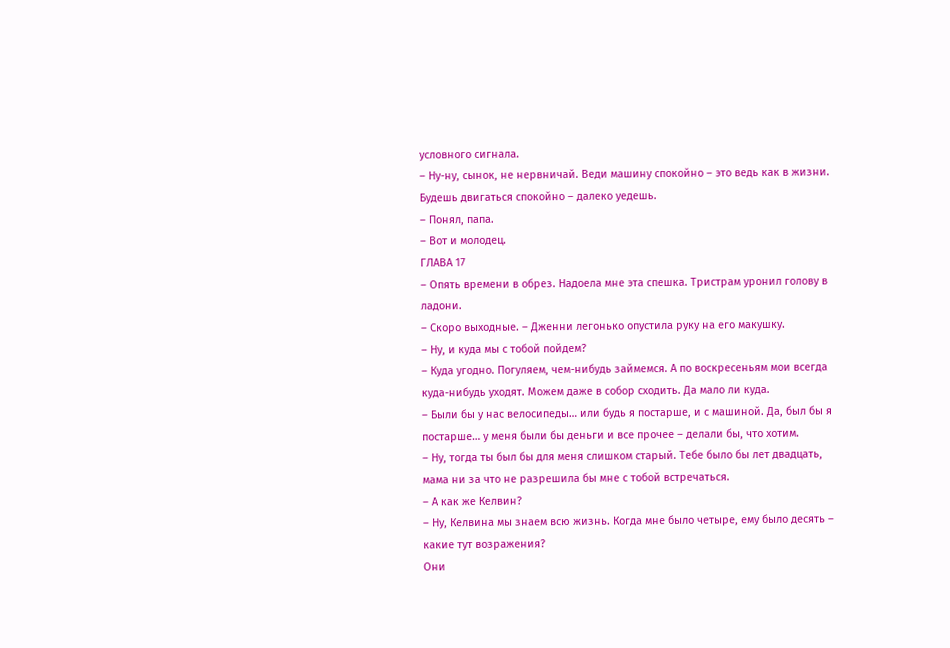условного сигнала.
– Ну-ну, сынок, не нервничай. Веди машину спокойно – это ведь как в жизни. Будешь двигаться спокойно – далеко уедешь.
– Понял, папа.
– Вот и молодец.
ГЛАВА 17
– Опять времени в обрез. Надоела мне эта спешка. Тристрам уронил голову в ладони.
– Скоро выходные. – Дженни легонько опустила руку на его макушку.
– Ну, и куда мы с тобой пойдем?
– Куда угодно. Погуляем, чем-нибудь займемся. А по воскресеньям мои всегда куда-нибудь уходят. Можем даже в собор сходить. Да мало ли куда.
– Были бы у нас велосипеды… или будь я постарше, и с машиной. Да, был бы я постарше… у меня были бы деньги и все прочее – делали бы, что хотим.
– Ну, тогда ты был бы для меня слишком старый. Тебе было бы лет двадцать, мама ни за что не разрешила бы мне с тобой встречаться.
– А как же Келвин?
– Ну, Келвина мы знаем всю жизнь. Когда мне было четыре, ему было десять – какие тут возражения?
Они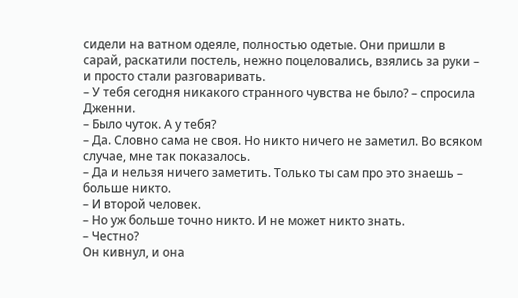сидели на ватном одеяле, полностью одетые. Они пришли в сарай, раскатили постель, нежно поцеловались, взялись за руки – и просто стали разговаривать.
– У тебя сегодня никакого странного чувства не было? – спросила Дженни.
– Было чуток. А у тебя?
– Да. Словно сама не своя. Но никто ничего не заметил. Во всяком случае, мне так показалось.
– Да и нельзя ничего заметить. Только ты сам про это знаешь – больше никто.
– И второй человек.
– Но уж больше точно никто. И не может никто знать.
– Честно?
Он кивнул, и она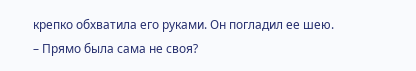крепко обхватила его руками. Он погладил ее шею.
– Прямо была сама не своя?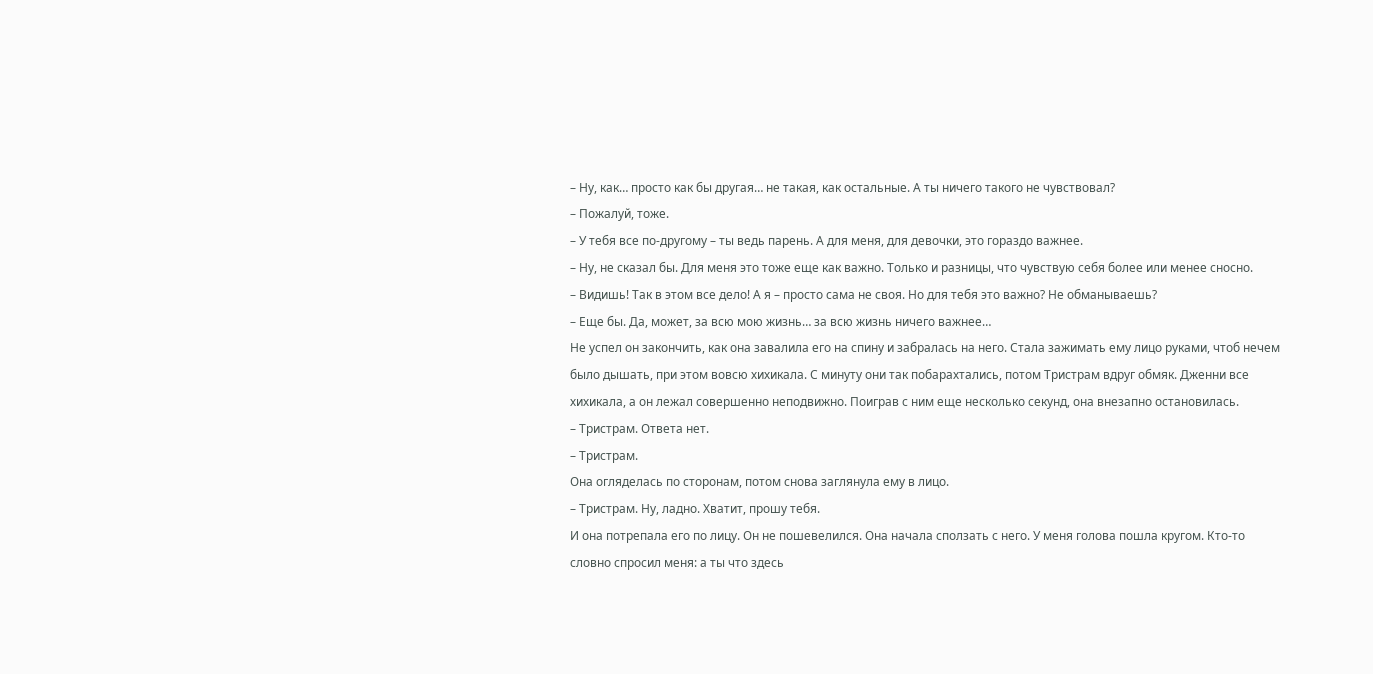– Ну, как… просто как бы другая… не такая, как остальные. А ты ничего такого не чувствовал?
– Пожалуй, тоже.
– У тебя все по-другому – ты ведь парень. А для меня, для девочки, это гораздо важнее.
– Ну, не сказал бы. Для меня это тоже еще как важно. Только и разницы, что чувствую себя более или менее сносно.
– Видишь! Так в этом все дело! А я – просто сама не своя. Но для тебя это важно? Не обманываешь?
– Еще бы. Да, может, за всю мою жизнь… за всю жизнь ничего важнее…
Не успел он закончить, как она завалила его на спину и забралась на него. Стала зажимать ему лицо руками, чтоб нечем было дышать, при этом вовсю хихикала. С минуту они так побарахтались, потом Тристрам вдруг обмяк. Дженни все хихикала, а он лежал совершенно неподвижно. Поиграв с ним еще несколько секунд, она внезапно остановилась.
– Тристрам. Ответа нет.
– Тристрам.
Она огляделась по сторонам, потом снова заглянула ему в лицо.
– Тристрам. Ну, ладно. Хватит, прошу тебя.
И она потрепала его по лицу. Он не пошевелился. Она начала сползать с него. У меня голова пошла кругом. Кто-то словно спросил меня: а ты что здесь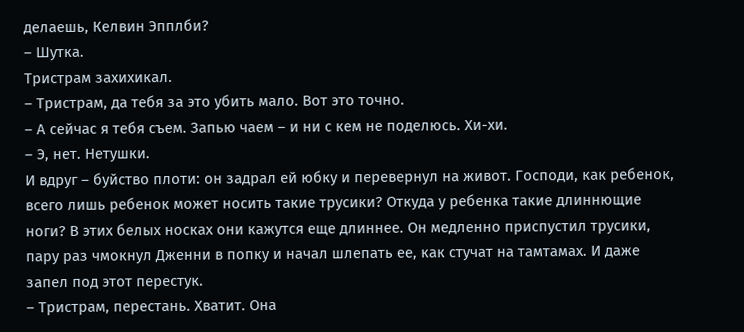делаешь, Келвин Эпплби?
– Шутка.
Тристрам захихикал.
– Тристрам, да тебя за это убить мало. Вот это точно.
– А сейчас я тебя съем. Запью чаем – и ни с кем не поделюсь. Хи-хи.
– Э, нет. Нетушки.
И вдруг – буйство плоти: он задрал ей юбку и перевернул на живот. Господи, как ребенок, всего лишь ребенок может носить такие трусики? Откуда у ребенка такие длиннющие ноги? В этих белых носках они кажутся еще длиннее. Он медленно приспустил трусики, пару раз чмокнул Дженни в попку и начал шлепать ее, как стучат на тамтамах. И даже запел под этот перестук.
– Тристрам, перестань. Хватит. Она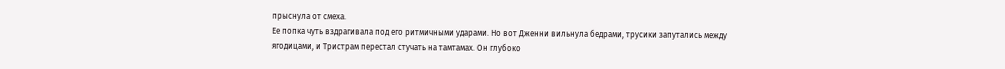прыснула от смеха.
Ее попка чуть вздрагивала под его ритмичными ударами. Но вот Дженни вильнула бедрами, трусики запутались между ягодицами, и Тристрам перестал стучать на тамтамах. Он глубоко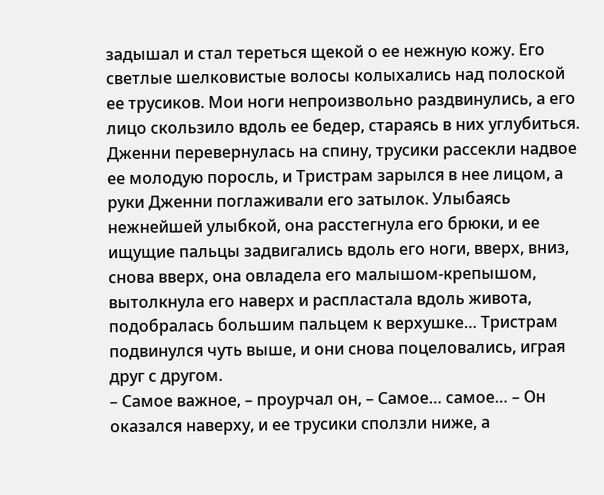задышал и стал тереться щекой о ее нежную кожу. Его светлые шелковистые волосы колыхались над полоской ее трусиков. Мои ноги непроизвольно раздвинулись, а его лицо скользило вдоль ее бедер, стараясь в них углубиться. Дженни перевернулась на спину, трусики рассекли надвое ее молодую поросль, и Тристрам зарылся в нее лицом, а руки Дженни поглаживали его затылок. Улыбаясь нежнейшей улыбкой, она расстегнула его брюки, и ее ищущие пальцы задвигались вдоль его ноги, вверх, вниз, снова вверх, она овладела его малышом-крепышом, вытолкнула его наверх и распластала вдоль живота, подобралась большим пальцем к верхушке… Тристрам подвинулся чуть выше, и они снова поцеловались, играя друг с другом.
– Самое важное, – проурчал он, – Самое… самое… – Он оказался наверху, и ее трусики сползли ниже, а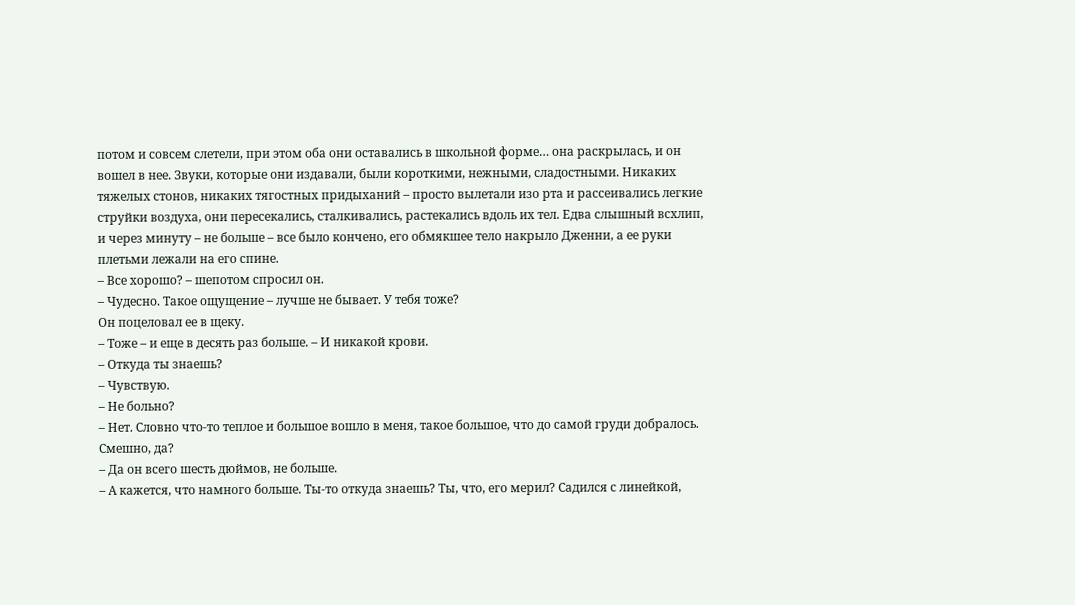потом и совсем слетели, при этом оба они оставались в школьной форме… она раскрылась, и он вошел в нее. Звуки, которые они издавали, были короткими, нежными, сладостными. Никаких тяжелых стонов, никаких тягостных придыханий – просто вылетали изо рта и рассеивались легкие струйки воздуха, они пересекались, сталкивались, растекались вдоль их тел. Едва слышный всхлип, и через минуту – не больше – все было кончено, его обмякшее тело накрыло Дженни, а ее руки плетьми лежали на его спине.
– Все хорошо? – шепотом спросил он.
– Чудесно. Такое ощущение – лучше не бывает. У тебя тоже?
Он поцеловал ее в щеку.
– Тоже – и еще в десять раз больше. – И никакой крови.
– Откуда ты знаешь?
– Чувствую.
– Не больно?
– Нет. Словно что-то теплое и большое вошло в меня, такое большое, что до самой груди добралось. Смешно, да?
– Да он всего шесть дюймов, не больше.
– А кажется, что намного больше. Ты-то откуда знаешь? Ты, что, его мерил? Садился с линейкой,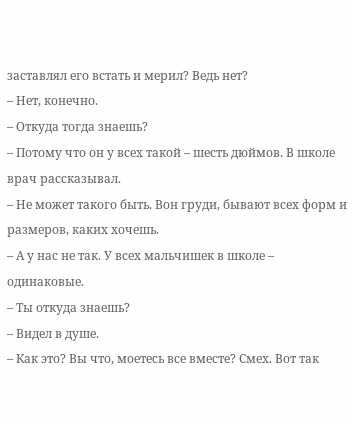заставлял его встать и мерил? Ведь нет?
– Нет, конечно.
– Откуда тогда знаешь?
– Потому что он у всех такой – шесть дюймов. В школе врач рассказывал.
– Не может такого быть. Вон груди, бывают всех форм и размеров, каких хочешь.
– А у нас не так. У всех мальчишек в школе – одинаковые.
– Ты откуда знаешь?
– Видел в душе.
– Как это? Вы что, моетесь все вместе? Смех. Вот так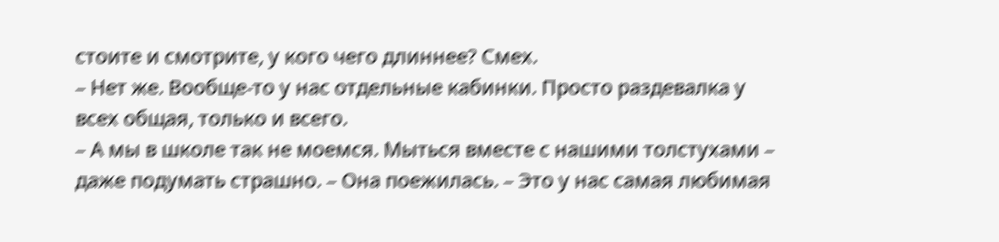стоите и смотрите, у кого чего длиннее? Смех.
– Нет же. Вообще-то у нас отдельные кабинки. Просто раздевалка у всех общая, только и всего.
– А мы в школе так не моемся. Мыться вместе с нашими толстухами – даже подумать страшно. – Она поежилась. – Это у нас самая любимая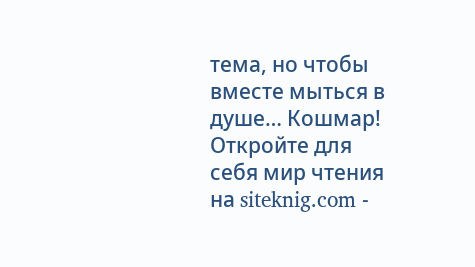тема, но чтобы вместе мыться в душе… Кошмар!
Откройте для себя мир чтения на siteknig.com -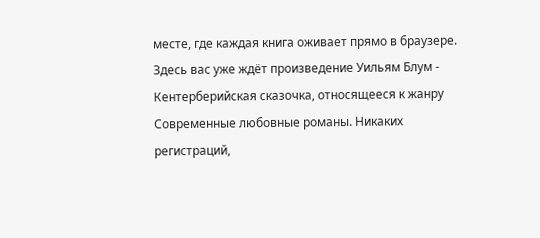месте, где каждая книга оживает прямо в браузере. Здесь вас уже ждёт произведение Уильям Блум - Кентерберийская сказочка, относящееся к жанру Современные любовные романы. Никаких регистраций,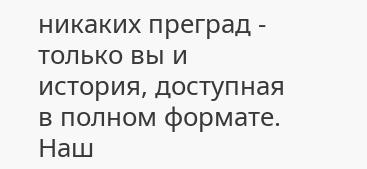никаких преград - только вы и история, доступная в полном формате. Наш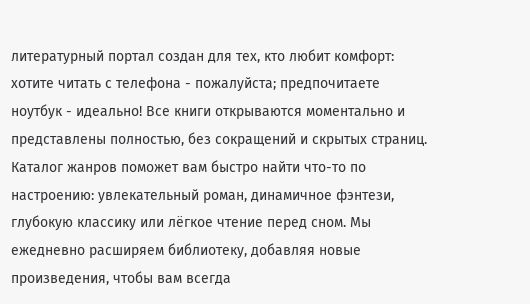литературный портал создан для тех, кто любит комфорт: хотите читать с телефона - пожалуйста; предпочитаете ноутбук - идеально! Все книги открываются моментально и представлены полностью, без сокращений и скрытых страниц. Каталог жанров поможет вам быстро найти что-то по настроению: увлекательный роман, динамичное фэнтези, глубокую классику или лёгкое чтение перед сном. Мы ежедневно расширяем библиотеку, добавляя новые произведения, чтобы вам всегда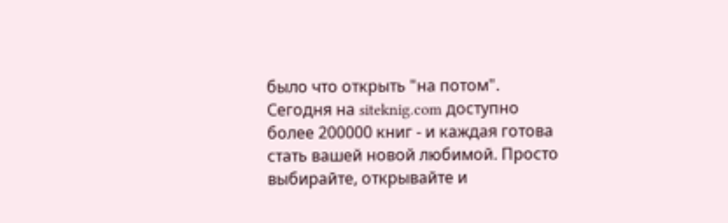было что открыть "на потом". Сегодня на siteknig.com доступно более 200000 книг - и каждая готова стать вашей новой любимой. Просто выбирайте, открывайте и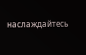наслаждайтесь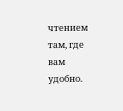чтением там, где вам удобно.